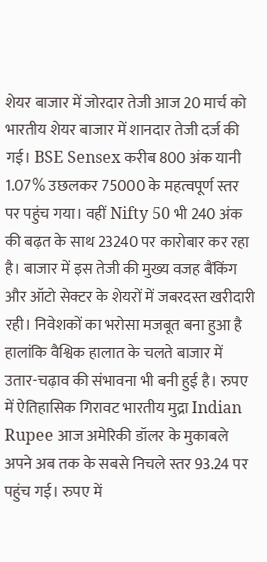शेयर बाजार में जोरदार तेजी आज 20 मार्च को भारतीय शेयर बाजार में शानदार तेजी दर्ज की गई। BSE Sensex करीब 800 अंक यानी 1.07% उछलकर 75000 के महत्वपूर्ण स्तर पर पहुंच गया। वहीं Nifty 50 भी 240 अंक की बढ़त के साथ 23240 पर कारोबार कर रहा है। बाजार में इस तेजी की मुख्य वजह बैंकिंग और ऑटो सेक्टर के शेयरों में जबरदस्त खरीदारी रही। निवेशकों का भरोसा मजबूत बना हुआ है हालांकि वैश्विक हालात के चलते बाजार में उतार-चढ़ाव की संभावना भी बनी हुई है। रुपए में ऐतिहासिक गिरावट भारतीय मुद्रा Indian Rupee आज अमेरिकी डॉलर के मुकाबले अपने अब तक के सबसे निचले स्तर 93.24 पर पहुंच गई। रुपए में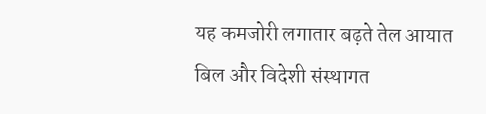यह कमजोरी लगातार बढ़ते तेल आयात बिल और विदेशी संस्थागत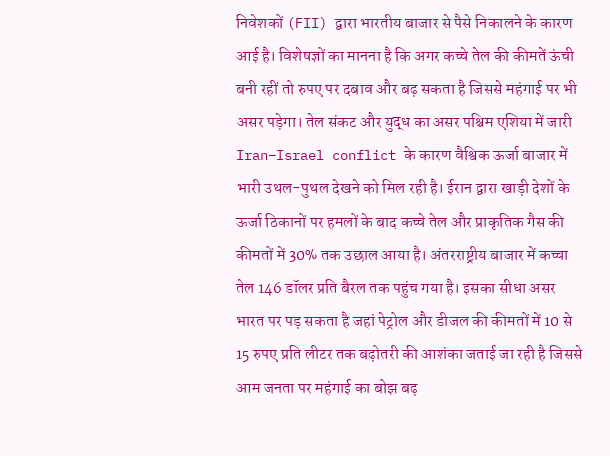निवेशकों (FII) द्वारा भारतीय बाजार से पैसे निकालने के कारण आई है। विशेषज्ञों का मानना है कि अगर कच्चे तेल की कीमतें ऊंची बनी रहीं तो रुपए पर दबाव और बढ़ सकता है जिससे महंगाई पर भी असर पड़ेगा। तेल संकट और युद्ध का असर पश्चिम एशिया में जारी Iran–Israel conflict के कारण वैश्विक ऊर्जा बाजार में भारी उथल-पुथल देखने को मिल रही है। ईरान द्वारा खाड़ी देशों के ऊर्जा ठिकानों पर हमलों के बाद कच्चे तेल और प्राकृतिक गैस की कीमतों में 30% तक उछाल आया है। अंतरराष्ट्रीय बाजार में कच्चा तेल 146 डॉलर प्रति बैरल तक पहुंच गया है। इसका सीधा असर भारत पर पड़ सकता है जहां पेट्रोल और डीजल की कीमतों में 10 से 15 रुपए प्रति लीटर तक बढ़ोतरी की आशंका जताई जा रही है जिससे आम जनता पर महंगाई का बोझ बढ़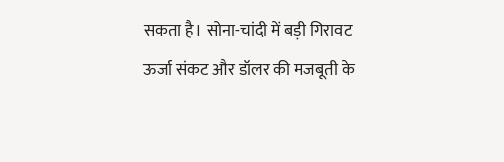सकता है। सोना-चांदी में बड़ी गिरावट ऊर्जा संकट और डॉलर की मजबूती के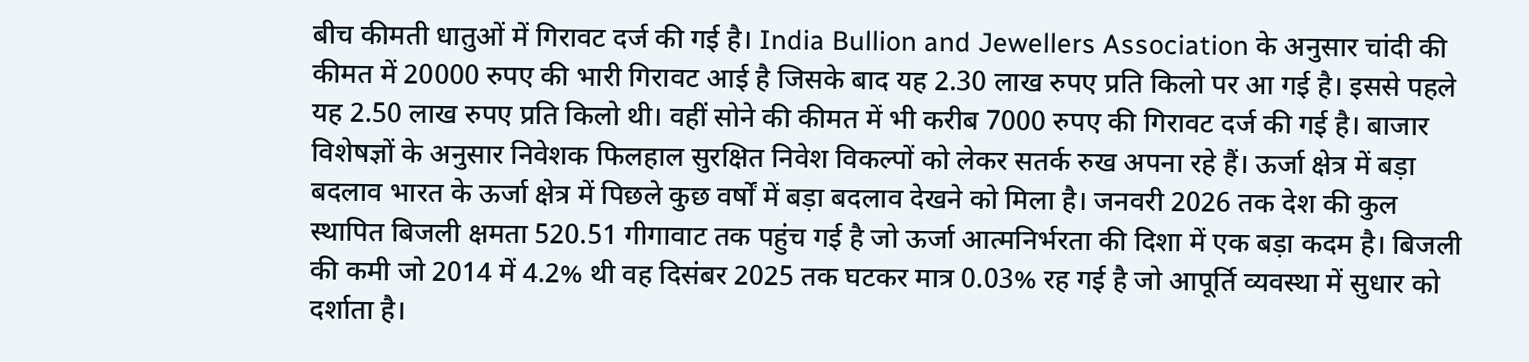बीच कीमती धातुओं में गिरावट दर्ज की गई है। India Bullion and Jewellers Association के अनुसार चांदी की कीमत में 20000 रुपए की भारी गिरावट आई है जिसके बाद यह 2.30 लाख रुपए प्रति किलो पर आ गई है। इससे पहले यह 2.50 लाख रुपए प्रति किलो थी। वहीं सोने की कीमत में भी करीब 7000 रुपए की गिरावट दर्ज की गई है। बाजार विशेषज्ञों के अनुसार निवेशक फिलहाल सुरक्षित निवेश विकल्पों को लेकर सतर्क रुख अपना रहे हैं। ऊर्जा क्षेत्र में बड़ा बदलाव भारत के ऊर्जा क्षेत्र में पिछले कुछ वर्षों में बड़ा बदलाव देखने को मिला है। जनवरी 2026 तक देश की कुल स्थापित बिजली क्षमता 520.51 गीगावाट तक पहुंच गई है जो ऊर्जा आत्मनिर्भरता की दिशा में एक बड़ा कदम है। बिजली की कमी जो 2014 में 4.2% थी वह दिसंबर 2025 तक घटकर मात्र 0.03% रह गई है जो आपूर्ति व्यवस्था में सुधार को दर्शाता है।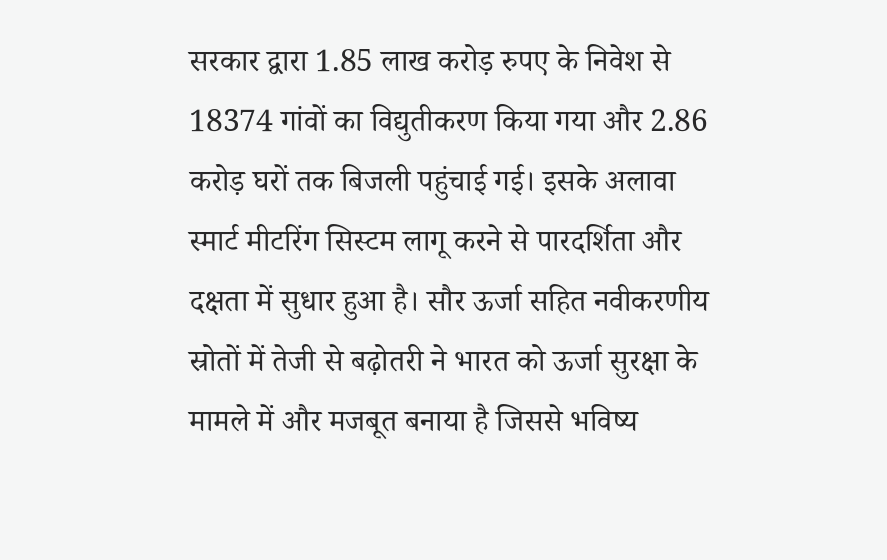सरकार द्वारा 1.85 लाख करोड़ रुपए के निवेश से 18374 गांवों का विद्युतीकरण किया गया और 2.86 करोड़ घरों तक बिजली पहुंचाई गई। इसके अलावा स्मार्ट मीटरिंग सिस्टम लागू करने से पारदर्शिता और दक्षता में सुधार हुआ है। सौर ऊर्जा सहित नवीकरणीय स्रोतों में तेजी से बढ़ोतरी ने भारत को ऊर्जा सुरक्षा के मामले में और मजबूत बनाया है जिससे भविष्य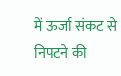में ऊर्जा संकट से निपटने की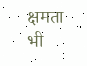क्षमता भी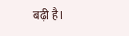बढ़ी है।